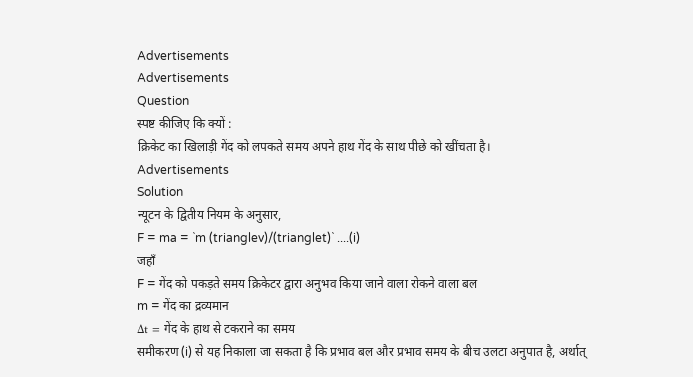Advertisements
Advertisements
Question
स्पष्ट कीजिए कि क्यों :
क्रिकेट का खिलाड़ी गेंद को लपकते समय अपने हाथ गेंद के साथ पीछे को खींचता है।
Advertisements
Solution
न्यूटन के द्वितीय नियम के अनुसार,
F = ma = `m (trianglev)/(trianglet)` ....(i)
जहाँ
F = गेंद को पकड़ते समय क्रिकेटर द्वारा अनुभव किया जाने वाला रोकने वाला बल
m = गेंद का द्रव्यमान
Δt = गेंद के हाथ से टकराने का समय
समीकरण (i) से यह निकाला जा सकता है कि प्रभाव बल और प्रभाव समय के बीच उलटा अनुपात है, अर्थात्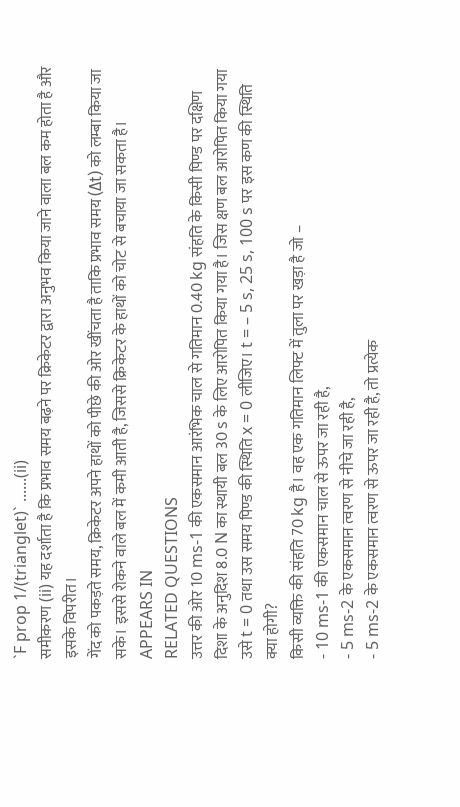`F prop 1/(trianglet)` ......(ii)
समीकरण (ii) यह दर्शाता है कि प्रभाव समय बढ़ने पर क्रिकेटर द्वारा अनुभव किया जाने वाला बल कम होता है और इसके विपरीत।
गेंद को पकड़ते समय, क्रिकेटर अपने हाथों को पीछे की ओर खींचता है ताकि प्रभाव समय (Δt) को लम्बा किया जा सके। इससे रोकने वाले बल में कमी आती है, जिससे क्रिकेटर के हाथों को चोट से बचाया जा सकता है।
APPEARS IN
RELATED QUESTIONS
उत्तर की ओर 10 ms-1 की एकसमान आरंभिक चाल से गतिमान 0.40 kg संहति के किसी पिण्ड पर दक्षिण दिशा के अनुदिश 8.0 N का स्थायी बल 30 s के लिए आरोपित किया गया है। जिस क्षण बल आरोपित किया गया उसे t = 0 तथा उस समय पिण्ड की स्थिति x = 0 लीजिए। t = – 5 s, 25 s, 100 s पर इस कण की स्थिति क्या होगी?
किसी व्यक्ति की संहति 70 kg है। वह एक गतिमान लिफ्ट में तुला पर खड़ा है जो –
- 10 ms-1 की एकसमान चाल से ऊपर जा रही है,
- 5 ms-2 के एकसमान त्वरण से नीचे जा रही है,
- 5 ms-2 के एकसमान त्वरण से ऊपर जा रही है, तो प्रत्येक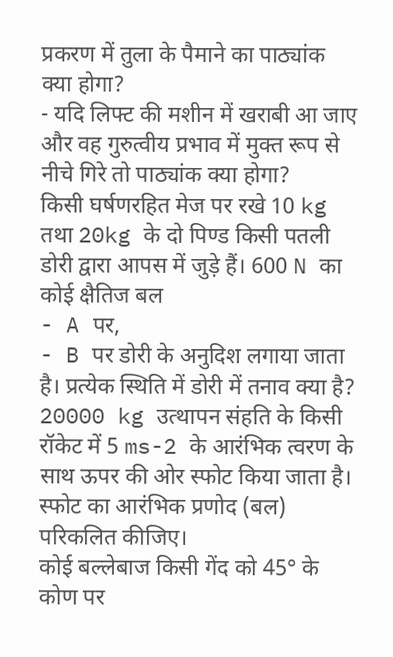प्रकरण में तुला के पैमाने का पाठ्यांक क्या होगा?
- यदि लिफ्ट की मशीन में खराबी आ जाए और वह गुरुत्वीय प्रभाव में मुक्त रूप से नीचे गिरे तो पाठ्यांक क्या होगा?
किसी घर्षणरहित मेज पर रखे 10 kg तथा 20kg के दो पिण्ड किसी पतली डोरी द्वारा आपस में जुड़े हैं। 600 N का कोई क्षैतिज बल
- A पर,
- B पर डोरी के अनुदिश लगाया जाता है। प्रत्येक स्थिति में डोरी में तनाव क्या है?
20000 kg उत्थापन संहति के किसी रॉकेट में 5 ms-2 के आरंभिक त्वरण के साथ ऊपर की ओर स्फोट किया जाता है। स्फोट का आरंभिक प्रणोद (बल) परिकलित कीजिए।
कोई बल्लेबाज किसी गेंद को 45° के कोण पर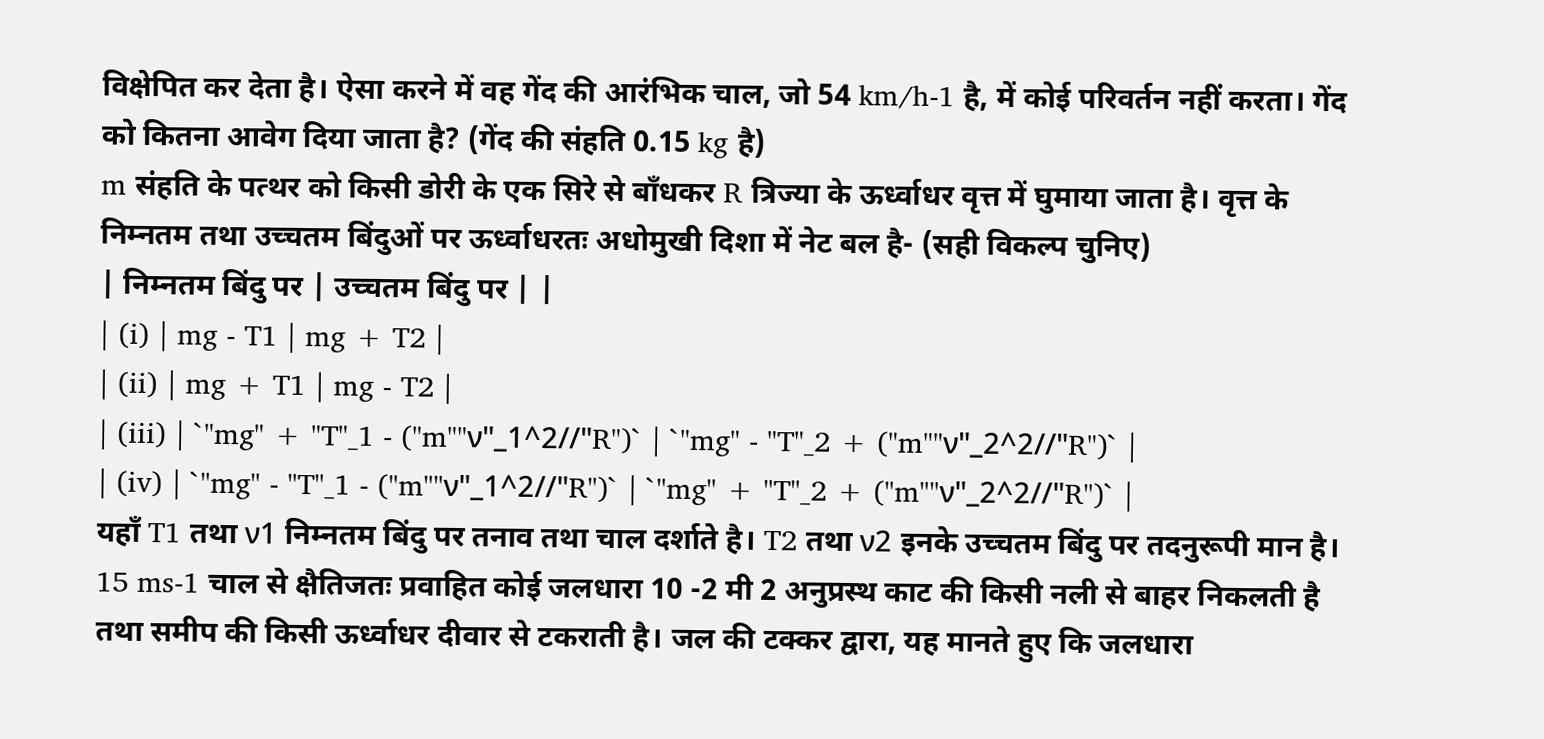विक्षेपित कर देता है। ऐसा करने में वह गेंद की आरंभिक चाल, जो 54 km/h-1 है, में कोई परिवर्तन नहीं करता। गेंद को कितना आवेग दिया जाता है? (गेंद की संहति 0.15 kg है)
m संहति के पत्थर को किसी डोरी के एक सिरे से बाँधकर R त्रिज्या के ऊर्ध्वाधर वृत्त में घुमाया जाता है। वृत्त के निम्नतम तथा उच्चतम बिंदुओं पर ऊर्ध्वाधरतः अधोमुखी दिशा में नेट बल है- (सही विकल्प चुनिए)
| निम्नतम बिंदु पर | उच्चतम बिंदु पर | |
| (i) | mg - T1 | mg + T2 |
| (ii) | mg + T1 | mg - T2 |
| (iii) | `"mg" + "T"_1 - ("m""ν"_1^2//"R")` | `"mg" - "T"_2 + ("m""ν"_2^2//"R")` |
| (iv) | `"mg" - "T"_1 - ("m""ν"_1^2//"R")` | `"mg" + "T"_2 + ("m""ν"_2^2//"R")` |
यहाँ T1 तथा ν1 निम्नतम बिंदु पर तनाव तथा चाल दर्शाते है। T2 तथा ν2 इनके उच्चतम बिंदु पर तदनुरूपी मान है।
15 ms-1 चाल से क्षैतिजतः प्रवाहित कोई जलधारा 10 -2 मी 2 अनुप्रस्थ काट की किसी नली से बाहर निकलती है तथा समीप की किसी ऊर्ध्वाधर दीवार से टकराती है। जल की टक्कर द्वारा, यह मानते हुए कि जलधारा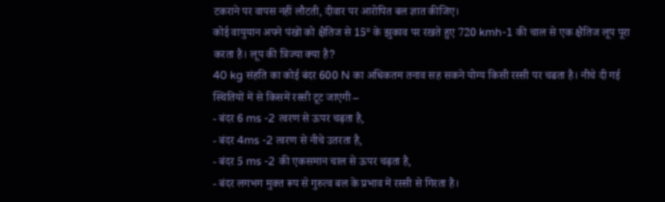टकराने पर वापस नहीं लौटती, दीवार पर आरोपित बल ज्ञात कीजिए।
कोई वायुयान अपने पंखों को क्षैतिज से 15° के झुकाव पर रखते हुए 720 kmh-1 की चाल से एक क्षैतिज लूप पूरा करता है। लूप की त्रिज्या क्या है?
40 kg संहति का कोई बंदर 600 N का अधिकतम तनाव सह सकने योग्य किसी रस्सी पर चढता है। नीचे दी गई स्थितियों में से किसमें रस्सी टूट जाएगी –
- बंदर 6 ms -2 त्वरण से ऊपर चढ़ता है,
- बंदर 4ms -2 त्वरण से नीचे उतरता है,
- बंदर 5 ms -2 की एकसमान चाल से ऊपर चढ़ता है,
- बंदर लगभग मुक्त रूप से गुरुत्व बल के प्रभाव में रस्सी से गिरता है।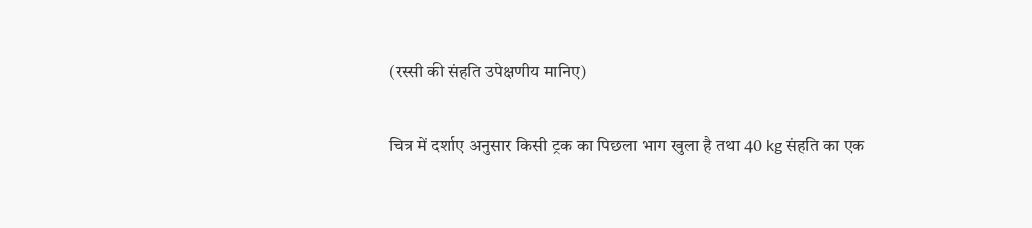(रस्सी की संहति उपेक्षणीय मानिए)

चित्र में दर्शाए अनुसार किसी ट्रक का पिछला भाग खुला है तथा 40 kg संहति का एक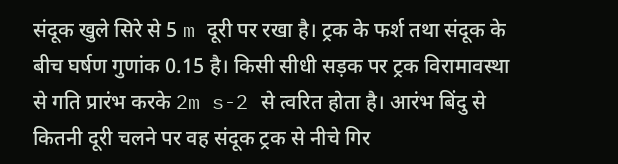संदूक खुले सिरे से 5 m दूरी पर रखा है। ट्रक के फर्श तथा संदूक के बीच घर्षण गुणांक 0.15 है। किसी सीधी सड़क पर ट्रक विरामावस्था से गति प्रारंभ करके 2m s-2 से त्वरित होता है। आरंभ बिंदु से कितनी दूरी चलने पर वह संदूक ट्रक से नीचे गिर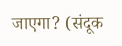जाएगा? (संदूक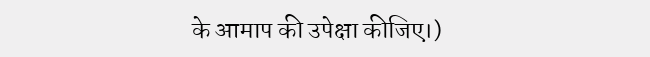के आमाप की उपेक्षा कीजिए।)